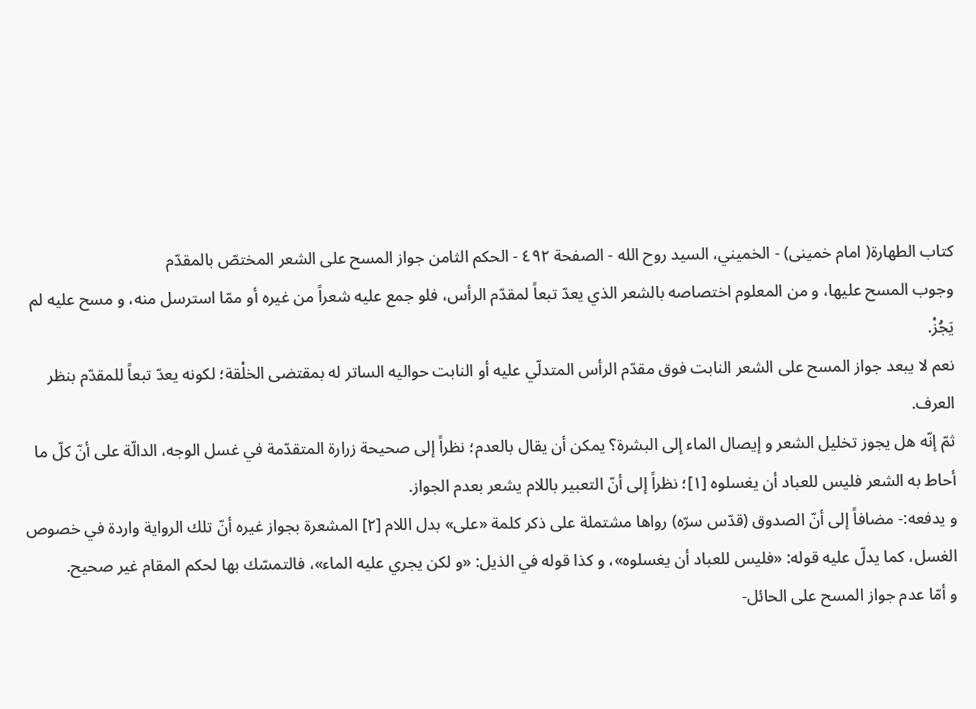كتاب الطهارة( امام خمينى) - الخميني، السيد روح الله - الصفحة ٤٩٢ - الحكم الثامن جواز المسح على الشعر المختصّ بالمقدّم
وجوب المسح عليها، و من المعلوم اختصاصه بالشعر الذي يعدّ تبعاً لمقدّم الرأس، فلو جمع عليه شعراً من غيره أو ممّا استرسل منه، و مسح عليه لم يَجُزْ.
نعم لا يبعد جواز المسح على الشعر النابت فوق مقدّم الرأس المتدلّي عليه أو النابت حواليه الساتر له بمقتضى الخلْقة؛ لكونه يعدّ تبعاً للمقدّم بنظر العرف.
ثمّ إنّه هل يجوز تخليل الشعر و إيصال الماء إلى البشرة؟ يمكن أن يقال بالعدم؛ نظراً إلى صحيحة زرارة المتقدّمة في غسل الوجه، الدالّة على أنّ كلّ ما أحاط به الشعر فليس للعباد أن يغسلوه [١]؛ نظراً إلى أنّ التعبير باللام يشعر بعدم الجواز.
و يدفعه:- مضافاً إلى أنّ الصدوق (قدّس سرّه) رواها مشتملة على ذكر كلمة «على» بدل اللام [٢] المشعرة بجواز غيره أنّ تلك الرواية واردة في خصوص الغسل، كما يدلّ عليه قوله: «فليس للعباد أن يغسلوه»، و كذا قوله في الذيل: «و لكن يجري عليه الماء»، فالتمسّك بها لحكم المقام غير صحيح.
و أمّا عدم جواز المسح على الحائل-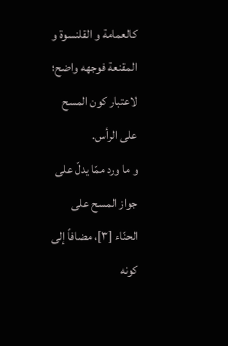كالعمامة و القلنسوة و المقنعة فوجهه واضح؛ لاعتبار كون المسح على الرأس.
و ما ورد ممّا يدلّ على جواز المسح على الحنّاء [٣]، مضافاً إلى كونه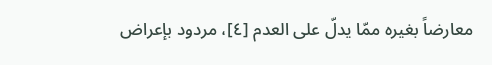معارضاً بغيره ممّا يدلّ على العدم [٤]، مردود بإعراض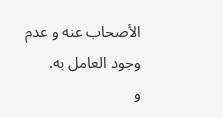الأصحاب عنه و عدم وجود العامل به.
و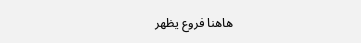هاهنا فروع يظهر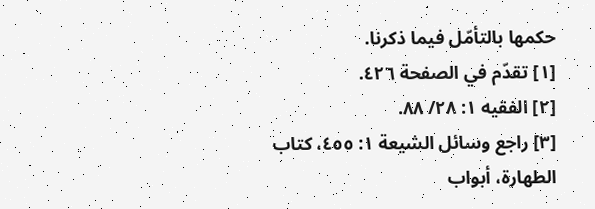حكمها بالتأمّل فيما ذكرنا.
[١] تقدّم في الصفحة ٤٢٦.
[٢] الفقيه ١: ٢٨/ ٨٨.
[٣] راجع وسائل الشيعة ١: ٤٥٥، كتاب الطهارة، أبواب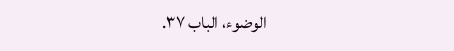الوضوء، الباب ٣٧.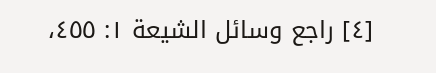[٤] راجع وسائل الشيعة ١: ٤٥٥،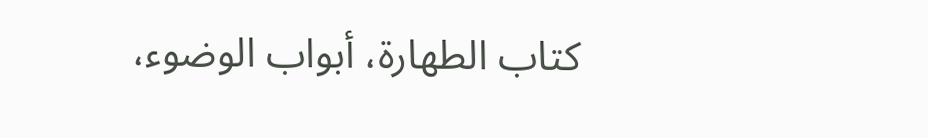كتاب الطهارة، أبواب الوضوء،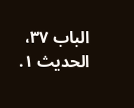الباب ٣٧، الحديث ١.